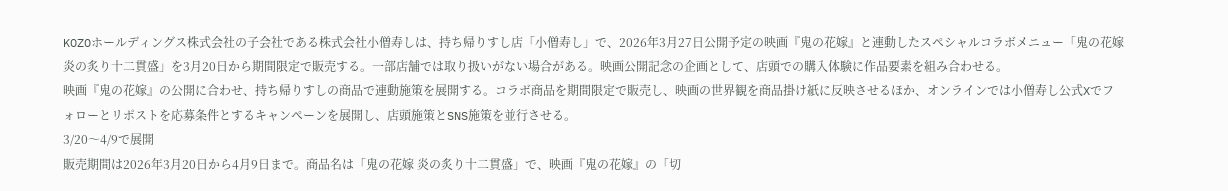KOZOホールディングス株式会社の子会社である株式会社小僧寿しは、持ち帰りすし店「小僧寿し」で、2026年3月27日公開予定の映画『鬼の花嫁』と連動したスペシャルコラボメニュー「鬼の花嫁 炎の炙り十二貫盛」を3月20日から期間限定で販売する。一部店舗では取り扱いがない場合がある。映画公開記念の企画として、店頭での購入体験に作品要素を組み合わせる。
映画『鬼の花嫁』の公開に合わせ、持ち帰りすしの商品で連動施策を展開する。コラボ商品を期間限定で販売し、映画の世界観を商品掛け紙に反映させるほか、オンラインでは小僧寿し公式Xでフォローとリポストを応募条件とするキャンペーンを展開し、店頭施策とSNS施策を並行させる。
3/20〜4/9で展開
販売期間は2026年3月20日から4月9日まで。商品名は「鬼の花嫁 炎の炙り十二貫盛」で、映画『鬼の花嫁』の「切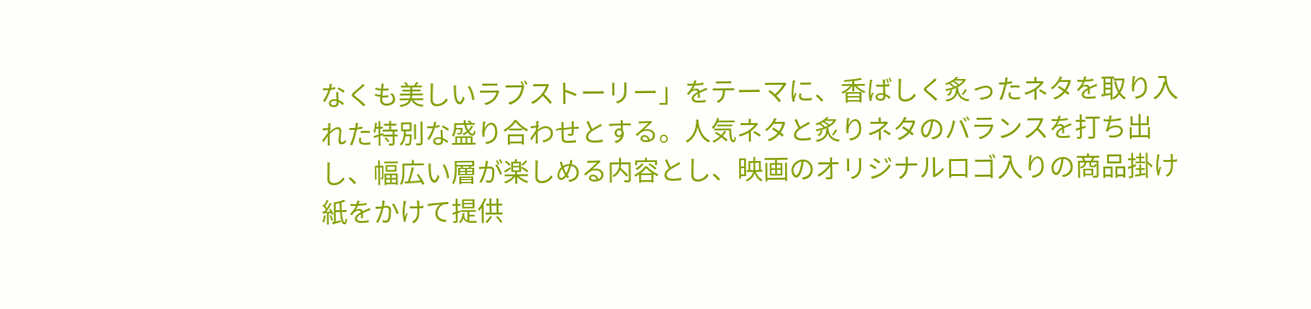なくも美しいラブストーリー」をテーマに、香ばしく炙ったネタを取り入れた特別な盛り合わせとする。人気ネタと炙りネタのバランスを打ち出し、幅広い層が楽しめる内容とし、映画のオリジナルロゴ入りの商品掛け紙をかけて提供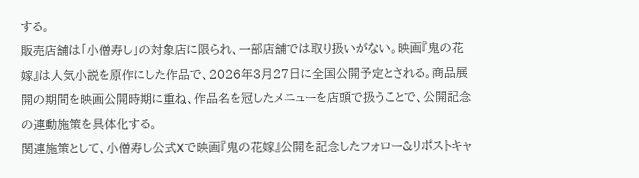する。
販売店舗は「小僧寿し」の対象店に限られ、一部店舗では取り扱いがない。映画『鬼の花嫁』は人気小説を原作にした作品で、2026年3月27日に全国公開予定とされる。商品展開の期間を映画公開時期に重ね、作品名を冠したメニューを店頭で扱うことで、公開記念の連動施策を具体化する。
関連施策として、小僧寿し公式Xで映画『鬼の花嫁』公開を記念したフォロー&リポストキャ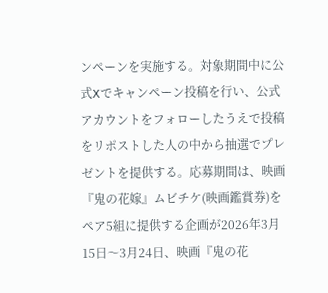ンペーンを実施する。対象期間中に公式Xでキャンペーン投稿を行い、公式アカウントをフォローしたうえで投稿をリポストした人の中から抽選でプレゼントを提供する。応募期間は、映画『鬼の花嫁』ムビチケ(映画鑑賞券)をペア5組に提供する企画が2026年3月15日〜3月24日、映画『鬼の花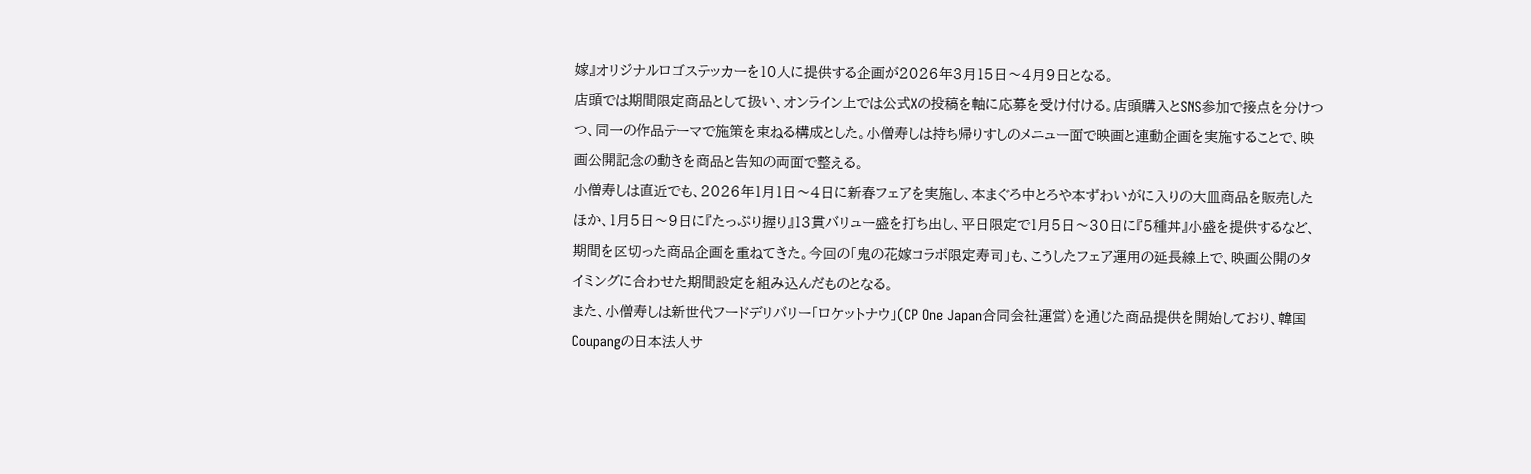嫁』オリジナルロゴステッカーを10人に提供する企画が2026年3月15日〜4月9日となる。
店頭では期間限定商品として扱い、オンライン上では公式Xの投稿を軸に応募を受け付ける。店頭購入とSNS参加で接点を分けつつ、同一の作品テーマで施策を束ねる構成とした。小僧寿しは持ち帰りすしのメニュー面で映画と連動企画を実施することで、映画公開記念の動きを商品と告知の両面で整える。
小僧寿しは直近でも、2026年1月1日〜4日に新春フェアを実施し、本まぐろ中とろや本ずわいがに入りの大皿商品を販売したほか、1月5日〜9日に『たっぷり握り』13貫バリュー盛を打ち出し、平日限定で1月5日〜30日に『5種丼』小盛を提供するなど、期間を区切った商品企画を重ねてきた。今回の「鬼の花嫁コラボ限定寿司」も、こうしたフェア運用の延長線上で、映画公開のタイミングに合わせた期間設定を組み込んだものとなる。
また、小僧寿しは新世代フードデリバリー「ロケットナウ」(CP One Japan合同会社運営)を通じた商品提供を開始しており、韓国Coupangの日本法人サ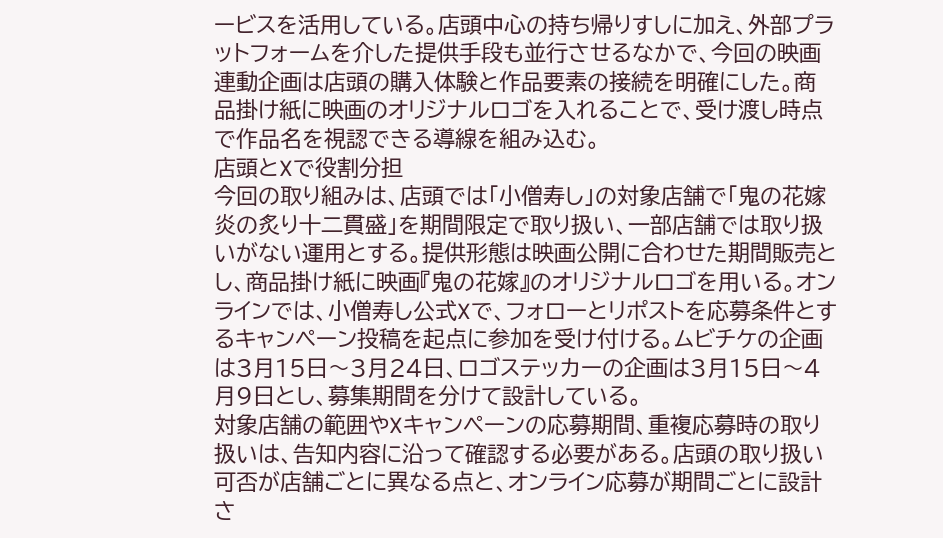ービスを活用している。店頭中心の持ち帰りすしに加え、外部プラットフォームを介した提供手段も並行させるなかで、今回の映画連動企画は店頭の購入体験と作品要素の接続を明確にした。商品掛け紙に映画のオリジナルロゴを入れることで、受け渡し時点で作品名を視認できる導線を組み込む。
店頭とXで役割分担
今回の取り組みは、店頭では「小僧寿し」の対象店舗で「鬼の花嫁 炎の炙り十二貫盛」を期間限定で取り扱い、一部店舗では取り扱いがない運用とする。提供形態は映画公開に合わせた期間販売とし、商品掛け紙に映画『鬼の花嫁』のオリジナルロゴを用いる。オンラインでは、小僧寿し公式Xで、フォローとリポストを応募条件とするキャンペーン投稿を起点に参加を受け付ける。ムビチケの企画は3月15日〜3月24日、ロゴステッカーの企画は3月15日〜4月9日とし、募集期間を分けて設計している。
対象店舗の範囲やXキャンペーンの応募期間、重複応募時の取り扱いは、告知内容に沿って確認する必要がある。店頭の取り扱い可否が店舗ごとに異なる点と、オンライン応募が期間ごとに設計さ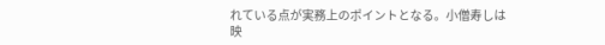れている点が実務上のポイントとなる。小僧寿しは映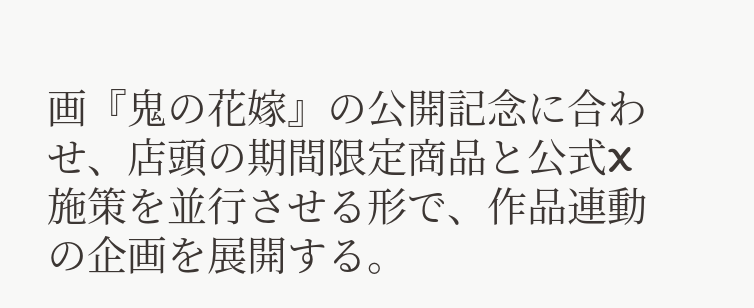画『鬼の花嫁』の公開記念に合わせ、店頭の期間限定商品と公式X施策を並行させる形で、作品連動の企画を展開する。